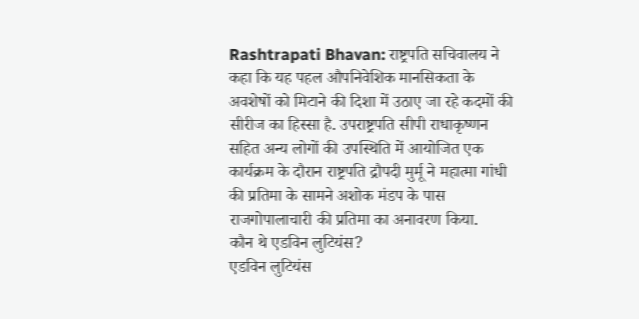Rashtrapati Bhavan: राष्ट्रपति सचिवालय ने कहा कि यह पहल औपनिवेशिक मानसिकता के अवशेषों को मिटाने की दिशा में उठाए जा रहे कदमों की सीरीज का हिस्सा है. उपराष्ट्रपति सीपी राधाकृष्णन सहित अन्य लोगों की उपस्थिति में आयोजित एक कार्यक्रम के दौरान राष्ट्रपति द्रौपदी मुर्मू ने महात्मा गांधी की प्रतिमा के सामने अशोक मंडप के पास राजगोपालाचारी की प्रतिमा का अनावरण किया.
कौन थे एडविन लुटियंस?
एडविन लुटियंस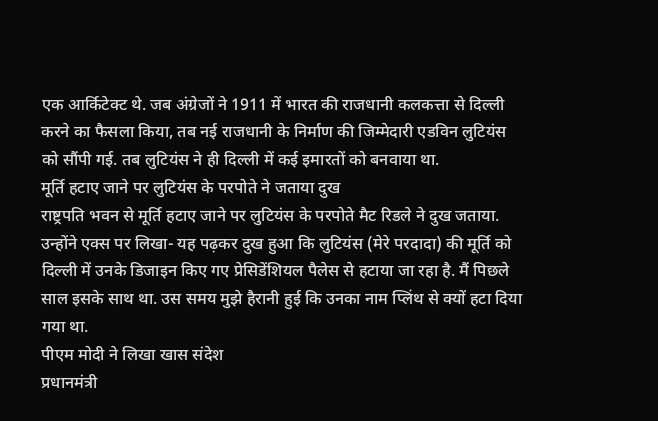एक आर्किटेक्ट थे. जब अंग्रेजों ने 1911 में भारत की राजधानी कलकत्ता से दिल्ली करने का फैसला किया, तब नई राजधानी के निर्माण की जिम्मेदारी एडविन लुटियंस को सौंपी गई. तब लुटियंस ने ही दिल्ली में कई इमारतों को बनवाया था.
मूर्ति हटाए जाने पर लुटियंस के परपोते ने जताया दुख
राष्ट्रपति भवन से मूर्ति हटाए जाने पर लुटियंस के परपोते मैट रिडले ने दुख जताया. उन्होंने एक्स पर लिखा- यह पढ़कर दुख हुआ कि लुटियंस (मेरे परदादा) की मूर्ति को दिल्ली में उनके डिजाइन किए गए प्रेसिडेंशियल पैलेस से हटाया जा रहा है. मैं पिछले साल इसके साथ था. उस समय मुझे हैरानी हुई कि उनका नाम प्लिंथ से क्यों हटा दिया गया था.
पीएम मोदी ने लिखा खास संदेश
प्रधानमंत्री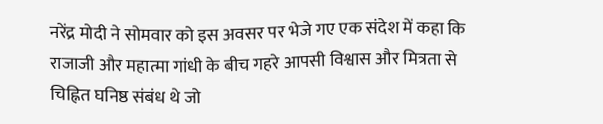नरेंद्र मोदी ने सोमवार को इस अवसर पर भेजे गए एक संदेश में कहा कि राजाजी और महात्मा गांधी के बीच गहरे आपसी विश्वास और मित्रता से चिह्नित घनिष्ठ संबंध थे जो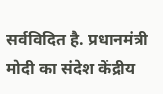सर्वविदित है. प्रधानमंत्री मोदी का संदेश केंद्रीय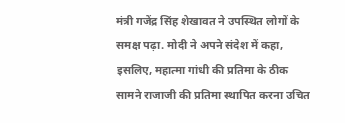मंत्री गजेंद्र सिंह शेखावत ने उपस्थित लोगों के समक्ष पढ़ा. मोदी ने अपने संदेश में कहा, इसलिए, महात्मा गांधी की प्रतिमा के ठीक सामने राजाजी की प्रतिमा स्थापित करना उचित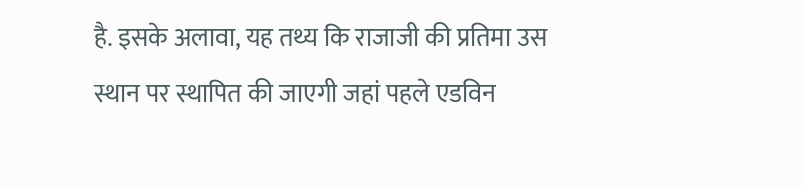है. इसके अलावा, यह तथ्य कि राजाजी की प्रतिमा उस स्थान पर स्थापित की जाएगी जहां पहले एडविन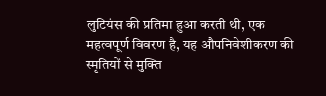लुटियंस की प्रतिमा हुआ करती थी, एक महत्वपूर्ण विवरण है, यह औपनिवेशीकरण की स्मृतियों से मुक्ति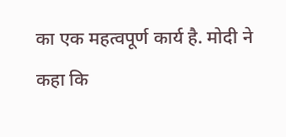का एक महत्वपूर्ण कार्य है. मोदी ने कहा कि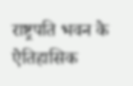राष्ट्रपति भवन के ऐतिहासिक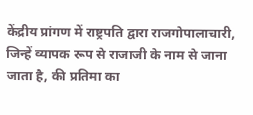केंद्रीय प्रांगण में राष्ट्रपति द्वारा राजगोपालाचारी, जिन्हें व्यापक रूप से राजाजी के नाम से जाना जाता है, की प्रतिमा का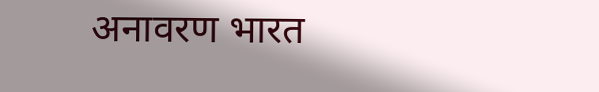अनावरण भारत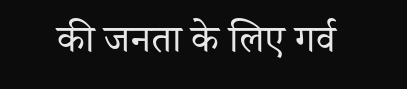की जनता के लिए गर्व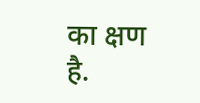का क्षण है.